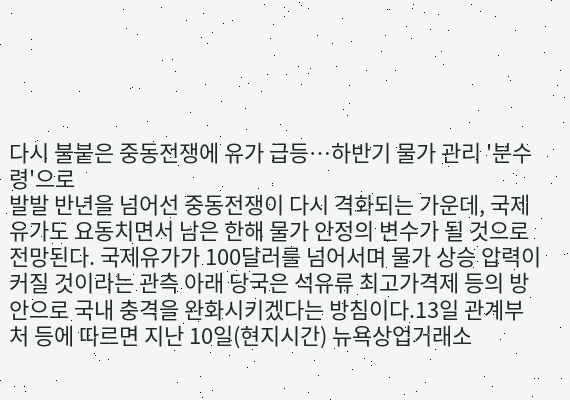다시 불붙은 중동전쟁에 유가 급등…하반기 물가 관리 '분수령'으로
발발 반년을 넘어선 중동전쟁이 다시 격화되는 가운데, 국제유가도 요동치면서 남은 한해 물가 안정의 변수가 될 것으로 전망된다. 국제유가가 100달러를 넘어서며 물가 상승 압력이 커질 것이라는 관측 아래 당국은 석유류 최고가격제 등의 방안으로 국내 충격을 완화시키겠다는 방침이다.13일 관계부처 등에 따르면 지난 10일(현지시간) 뉴욕상업거래소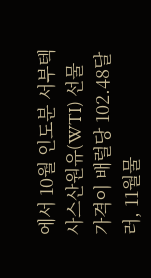에서 10월 인도분 서부텍사스산원유(WTI) 선물 가격이 배럴당 102.48달러, 11월물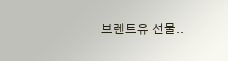브렌트유 선물..